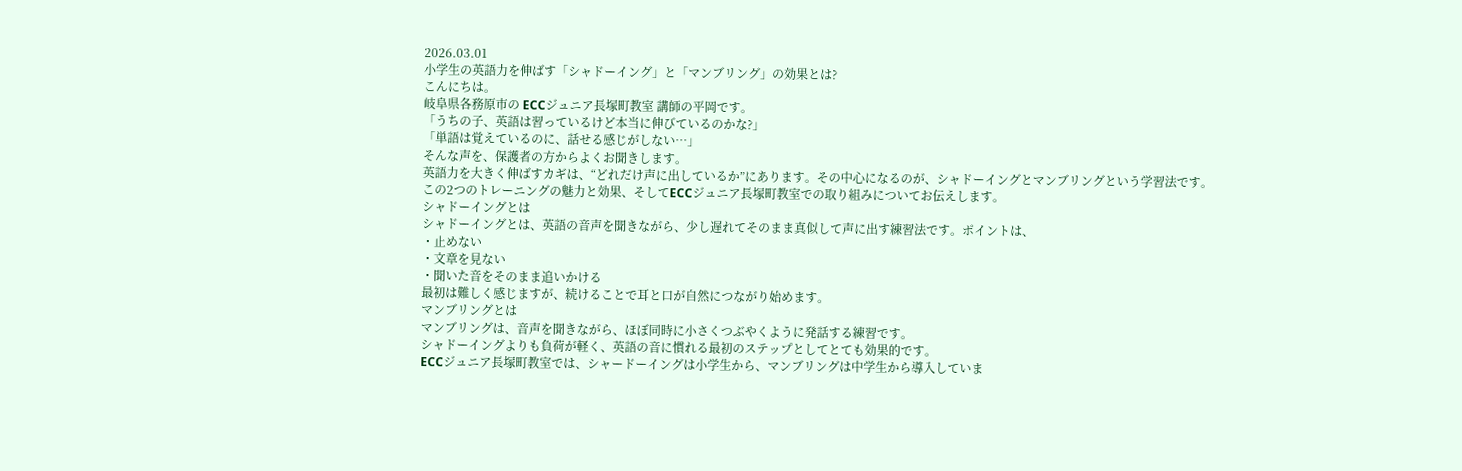2026.03.01
小学生の英語力を伸ばす「シャドーイング」と「マンブリング」の効果とは?
こんにちは。
岐阜県各務原市の ECCジュニア長塚町教室 講師の平岡です。
「うちの子、英語は習っているけど本当に伸びているのかな?」
「単語は覚えているのに、話せる感じがしない…」
そんな声を、保護者の方からよくお聞きします。
英語力を大きく伸ばすカギは、“どれだけ声に出しているか”にあります。その中心になるのが、シャドーイングとマンブリングという学習法です。
この2つのトレーニングの魅力と効果、そしてECCジュニア長塚町教室での取り組みについてお伝えします。
シャドーイングとは
シャドーイングとは、英語の音声を聞きながら、少し遅れてそのまま真似して声に出す練習法です。ポイントは、
・止めない
・文章を見ない
・聞いた音をそのまま追いかける
最初は難しく感じますが、続けることで耳と口が自然につながり始めます。
マンブリングとは
マンブリングは、音声を聞きながら、ほぼ同時に小さくつぶやくように発話する練習です。
シャドーイングよりも負荷が軽く、英語の音に慣れる最初のステップとしてとても効果的です。
ECCジュニア長塚町教室では、シャードーイングは小学生から、マンブリングは中学生から導入していま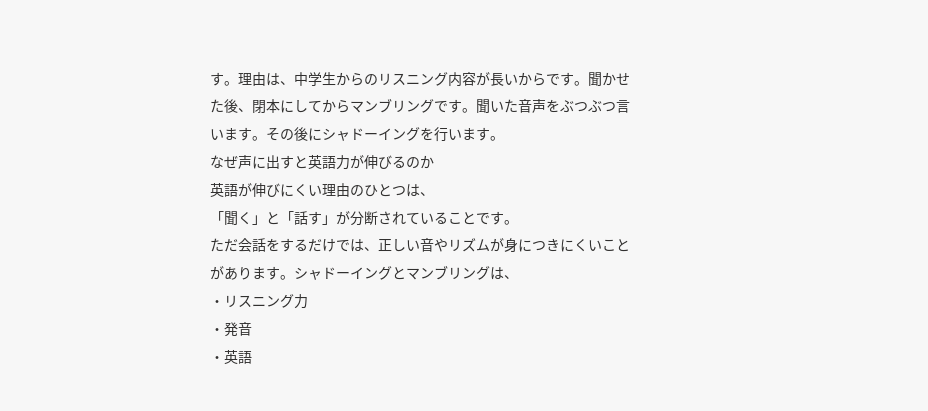す。理由は、中学生からのリスニング内容が長いからです。聞かせた後、閉本にしてからマンブリングです。聞いた音声をぶつぶつ言います。その後にシャドーイングを行います。
なぜ声に出すと英語力が伸びるのか
英語が伸びにくい理由のひとつは、
「聞く」と「話す」が分断されていることです。
ただ会話をするだけでは、正しい音やリズムが身につきにくいことがあります。シャドーイングとマンブリングは、
・リスニング力
・発音
・英語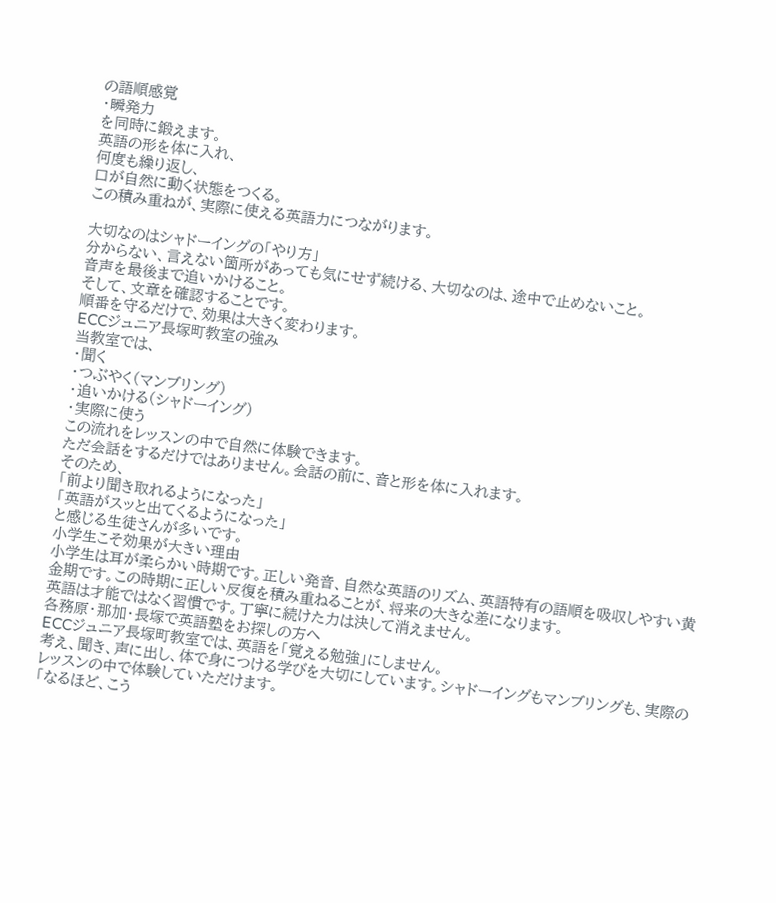の語順感覚
・瞬発力
を同時に鍛えます。
英語の形を体に入れ、
何度も繰り返し、
口が自然に動く状態をつくる。
この積み重ねが、実際に使える英語力につながります。

大切なのはシャドーイングの「やり方」
分からない、言えない箇所があっても気にせず続ける、大切なのは、途中で止めないこと。
音声を最後まで追いかけること。
そして、文章を確認することです。
順番を守るだけで、効果は大きく変わります。
ECCジュニア長塚町教室の強み
当教室では、
・聞く
・つぶやく(マンブリング)
・追いかける(シャドーイング)
・実際に使う
この流れをレッスンの中で自然に体験できます。
ただ会話をするだけではありません。会話の前に、音と形を体に入れます。
そのため、
「前より聞き取れるようになった」
「英語がスッと出てくるようになった」
と感じる生徒さんが多いです。
小学生こそ効果が大きい理由
小学生は耳が柔らかい時期です。正しい発音、自然な英語のリズム、英語特有の語順を吸収しやすい黄金期です。この時期に正しい反復を積み重ねることが、将来の大きな差になります。
英語は才能ではなく習慣です。丁寧に続けた力は決して消えません。
各務原・那加・長塚で英語塾をお探しの方へ
ECCジュニア長塚町教室では、英語を「覚える勉強」にしません。
考え、聞き、声に出し、体で身につける学びを大切にしています。シャドーイングもマンブリングも、実際のレッスンの中で体験していただけます。
「なるほど、こう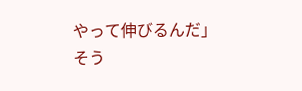やって伸びるんだ」
そう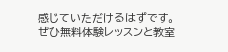感じていただけるはずです。
ぜひ無料体験レッスンと教室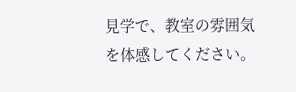見学で、教室の雰囲気を体感してください。